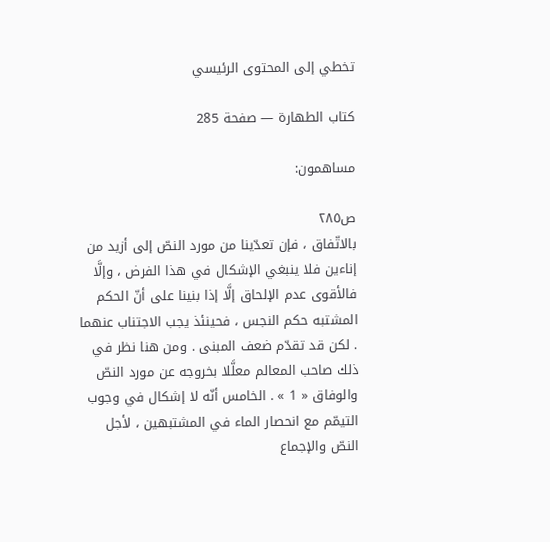تخطي إلى المحتوى الرئيسي

كتاب الطهارة — صفحة 285

مساهمون:

ص٢٨٥
بالاتّفاق ، فإن تعدّينا من مورد النصّ إلى أزيد من إناءين فلا ينبغي الإشكال في هذا الفرض ، وإلَّا فالأقوى عدم الإلحاق إلَّا إذا بنينا على أنّ الحكم المشتبه حكم النجس ، فحينئذ يجب الاجتناب عنهما . لكن قد تقدّم ضعف المبنى . ومن هنا نظر في ذلك صاحب المعالم معلَّلا بخروجه عن مورد النصّ والوفاق « 1 » . الخامس أنّه لا إشكال في وجوب التيمّم مع انحصار الماء في المشتبهين ، لأجل النصّ والإجماع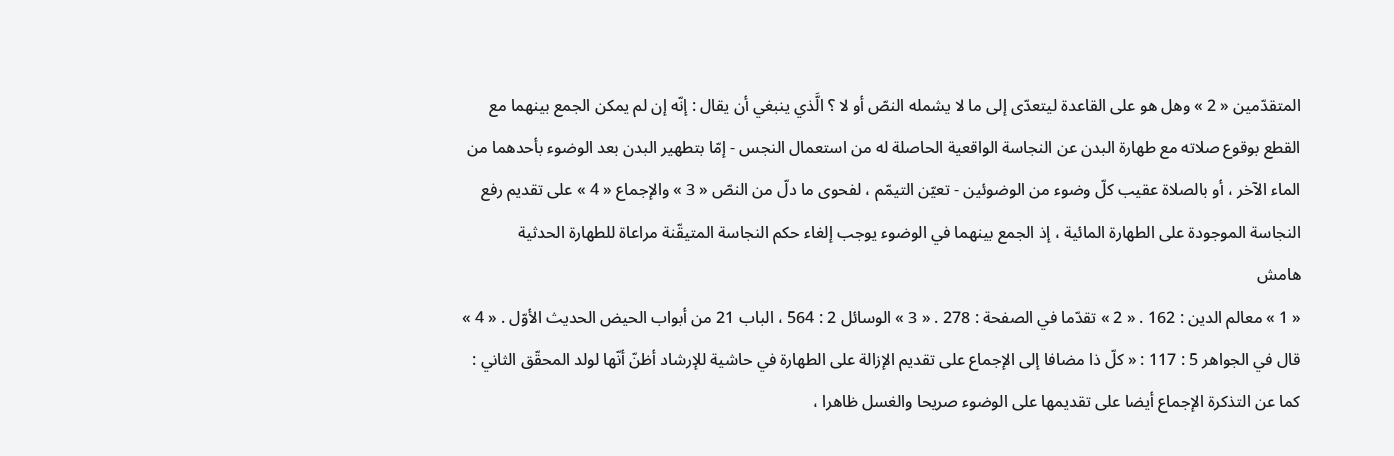المتقدّمين « 2 » وهل هو على القاعدة ليتعدّى إلى ما لا يشمله النصّ أو لا ؟ الَّذي ينبغي أن يقال : إنّه إن لم يمكن الجمع بينهما مع القطع بوقوع صلاته مع طهارة البدن عن النجاسة الواقعية الحاصلة له من استعمال النجس - إمّا بتطهير البدن بعد الوضوء بأحدهما من الماء الآخر ، أو بالصلاة عقيب كلّ وضوء من الوضوئين - تعيّن التيمّم ، لفحوى ما دلّ من النصّ « 3 » والإجماع « 4 » على تقديم رفع النجاسة الموجودة على الطهارة المائية ، إذ الجمع بينهما في الوضوء يوجب إلغاء حكم النجاسة المتيقّنة مراعاة للطهارة الحدثية
هامش
« 1 » معالم الدين : 162 . « 2 » تقدّما في الصفحة : 278 . « 3 » الوسائل 2 : 564 ، الباب 21 من أبواب الحيض الحديث الأوّل . « 4 » قال في الجواهر 5 : 117 : « كلّ ذا مضافا إلى الإجماع على تقديم الإزالة على الطهارة في حاشية للإرشاد أظنّ أنّها لولد المحقّق الثاني : كما عن التذكرة الإجماع أيضا على تقديمها على الوضوء صريحا والغسل ظاهرا ،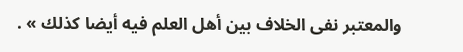والمعتبر نفى الخلاف بين أهل العلم فيه أيضا كذلك » .